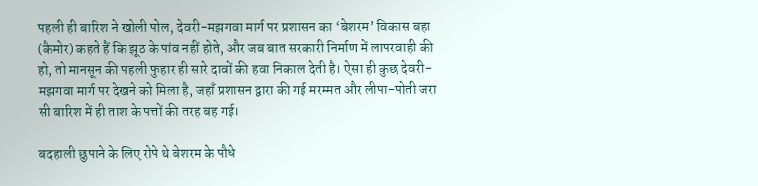पहली ही बारिश ने खोली पोल, देवरी-मझगवा मार्ग पर प्रशासन का ‘बेशरम’ विकास बहा
(कैमोर) कहते हैं कि झूठ के पांव नहीं होते, और जब बात सरकारी निर्माण में लापरवाही की हो, तो मानसून की पहली फुहार ही सारे दावों की हवा निकाल देती है। ऐसा ही कुछ देवरी-मझगवा मार्ग पर देखने को मिला है, जहाँ प्रशासन द्वारा की गई मरम्मत और लीपा-पोती जरा सी बारिश में ही ताश के पत्तों की तरह बह गई।

बदहाली छुपाने के लिए रोपे थे बेशरम के पौधे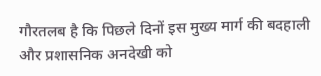गौरतलब है कि पिछले दिनों इस मुख्य मार्ग की बदहाली और प्रशासनिक अनदेखी को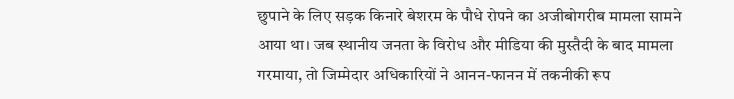छुपाने के लिए सड़क किनारे बेशरम के पौधे रोपने का अजीबोगरीब मामला सामने आया था। जब स्थानीय जनता के विरोध और मीडिया की मुस्तैदी के बाद मामला गरमाया, तो जिम्मेदार अधिकारियों ने आनन-फानन में तकनीकी रूप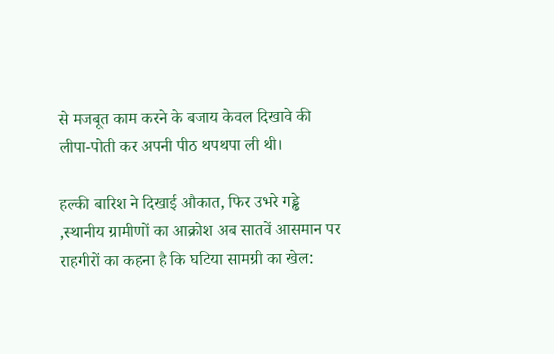से मजबूत काम करने के बजाय केवल दिखावे की लीपा-पोती कर अपनी पीठ थपथपा ली थी।

हल्की बारिश ने दिखाई औकात, फिर उभरे गड्ढे ,स्थानीय ग्रामीणों का आक्रोश अब सातवें आसमान पर
राहगीरों का कहना है कि घटिया सामग्री का खेल: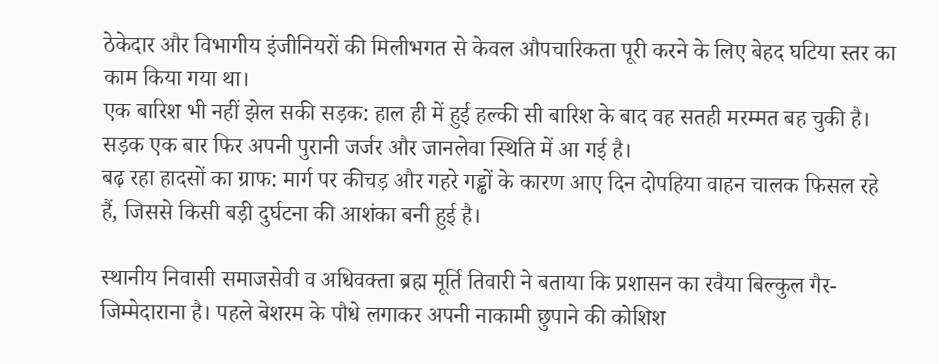ठेकेदार और विभागीय इंजीनियरों की मिलीभगत से केवल औपचारिकता पूरी करने के लिए बेहद घटिया स्तर का काम किया गया था।
एक बारिश भी नहीं झेल सकी सड़क: हाल ही में हुई हल्की सी बारिश के बाद वह सतही मरम्मत बह चुकी है। सड़क एक बार फिर अपनी पुरानी जर्जर और जानलेवा स्थिति में आ गई है।
बढ़ रहा हादसों का ग्राफ: मार्ग पर कीचड़ और गहरे गड्ढों के कारण आए दिन दोपहिया वाहन चालक फिसल रहे हैं, जिससे किसी बड़ी दुर्घटना की आशंका बनी हुई है।

स्थानीय निवासी समाजसेवी व अधिवक्ता ब्रह्म मूर्ति तिवारी ने बताया कि प्रशासन का रवैया बिल्कुल गैर-जिम्मेदाराना है। पहले बेशरम के पौधे लगाकर अपनी नाकामी छुपाने की कोशिश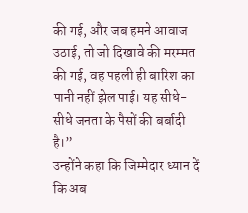की गई, और जब हमने आवाज उठाई, तो जो दिखावे की मरम्मत की गई, वह पहली ही बारिश का पानी नहीं झेल पाई। यह सीधे-सीधे जनता के पैसों की बर्बादी है।”
उन्होंने कहा कि जिम्मेदार ध्यान दें कि अब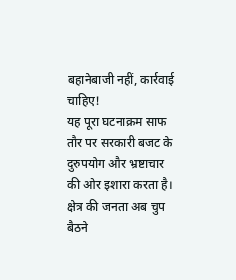बहानेबाजी नहीं, कार्रवाई चाहिए!
यह पूरा घटनाक्रम साफ तौर पर सरकारी बजट के दुरुपयोग और भ्रष्टाचार की ओर इशारा करता है। क्षेत्र की जनता अब चुप बैठने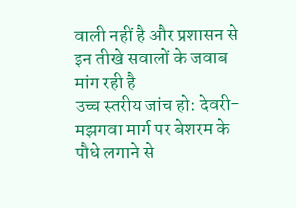वाली नहीं है और प्रशासन से इन तीखे सवालों के जवाब मांग रही है
उच्च स्तरीय जांच हो: देवरी-मझगवा मार्ग पर बेशरम के पौधे लगाने से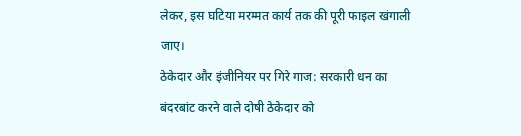लेकर, इस घटिया मरम्मत कार्य तक की पूरी फाइल खंगाली जाए।
ठेकेदार और इंजीनियर पर गिरे गाज: सरकारी धन का बंदरबांट करने वाले दोषी ठेकेदार को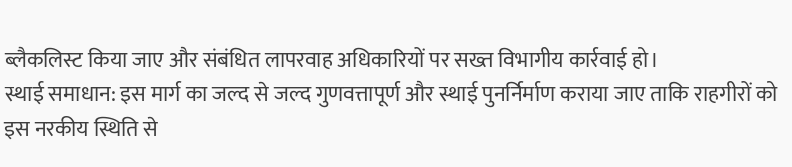ब्लैकलिस्ट किया जाए और संबंधित लापरवाह अधिकारियों पर सख्त विभागीय कार्रवाई हो।
स्थाई समाधान: इस मार्ग का जल्द से जल्द गुणवत्तापूर्ण और स्थाई पुनर्निर्माण कराया जाए ताकि राहगीरों को इस नरकीय स्थिति से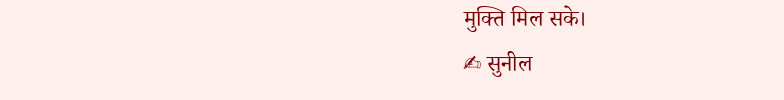मुक्ति मिल सके।
✍ सुनील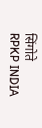सिंगोते
RPKP INDIA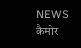NEWS
कैमोर